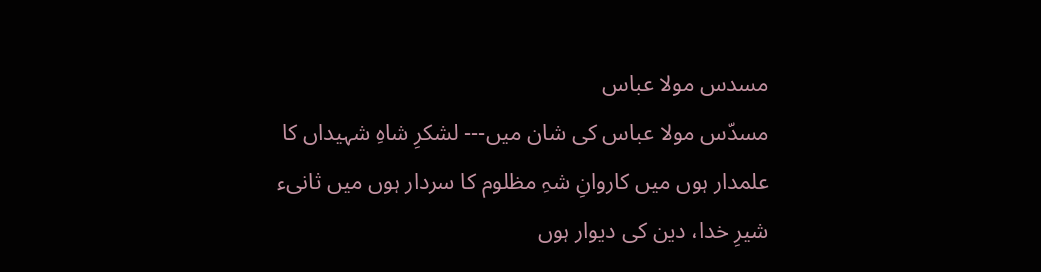مسدس مولا عباس
مسدّس مولا عباس کی شان میں--- لشکرِ شاہِ شہیداں کا علمدار ہوں میں کاروانِ شہِ مظلوم کا سردار ہوں میں ثانیء شیرِ خدا، دین کی دیوار ہوں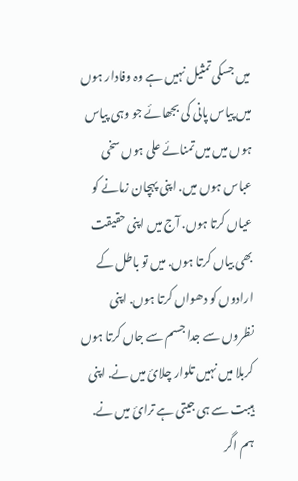میں جسکی تمثیل نہیں ہے وہ وفادار ہوں میں پیاس پانی کی بجھائے جو وہی پیاس ہوں میں میں تمنائے علی ہوں سخی عباس ہوں میں. اپنی پہچان زمانے کو عیاں کرتا ہوں. آج میں اپنی حقیقت بھی بیاں کرتا ہوں. میں تو باطل کے ارادوں کو دھواں کرتا ہوں. اپنی نظروں سے جدا جسم سے جاں کرتا ہوں کربلا میں نہیں تلوار چلائ میں نے. اپنی ہیبت سے ہی جیتی ہے ترائ میں نے. ہم اگر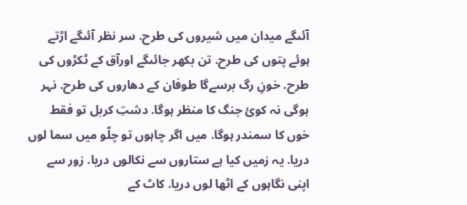آئںگے میدان میں شیروں کی طرح. سر نظر آئںگے اڑتے ہوئے پتوں کی طرح. تن بکھر جائںگے اورآق کے ٹکڑوں کی طرح. خونِ رگ برسےگا طوفان کے دھاروں کی طرح. نہر ہوگی نہ کوئ جنگ کا منظر ہوگا. دشتِ کربل تو فقط خوں کا سمندر ہوگا. میں اگر چاہوں تو چلّو میں سما لوں دریا. یہ زمیں کیا ہے ستاروں سے نکالوں دریا. زور سے اپنی نگاہوں کے اٹھا لوں دریا. کاٹ کے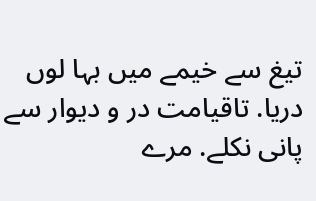تیغ سے خیمے میں بہا لوں دریا. تاقیامت در و دیوار سے پانی نکلے. مرے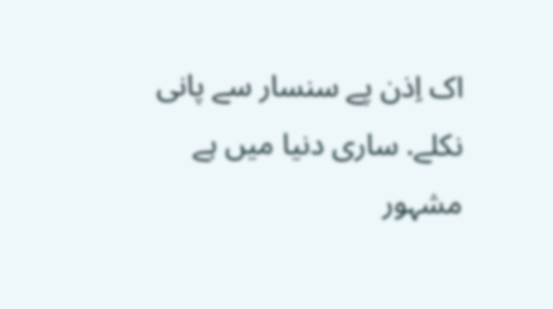اک اِذن پے سنسار سے پانی نکلے. ساری دنیا میں ہے مشہور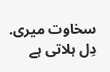سخاوت میری. دِل ہلاتی ہے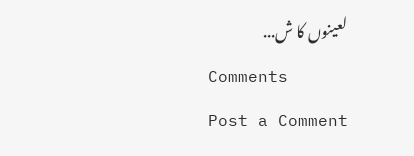لعینوں کا ش...
Comments
Post a Comment